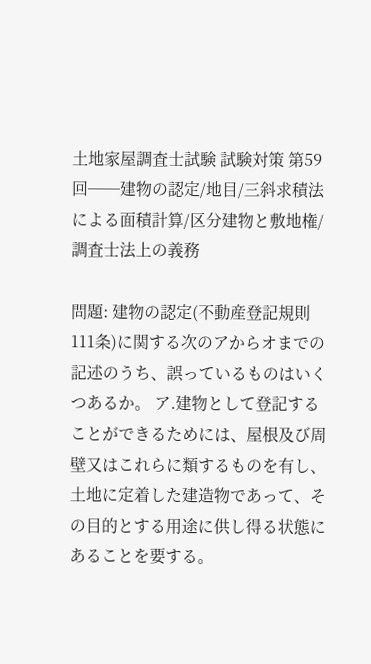土地家屋調査士試験 試験対策 第59回──建物の認定/地目/三斜求積法による面積計算/区分建物と敷地権/調査士法上の義務

問題: 建物の認定(不動産登記規則111条)に関する次のアからオまでの記述のうち、誤っているものはいくつあるか。 ア.建物として登記することができるためには、屋根及び周壁又はこれらに類するものを有し、土地に定着した建造物であって、その目的とする用途に供し得る状態にあることを要する。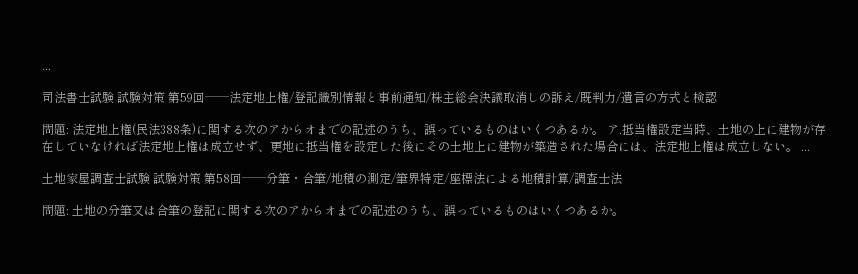...

司法書士試験 試験対策 第59回──法定地上権/登記識別情報と事前通知/株主総会決議取消しの訴え/既判力/遺言の方式と検認

問題: 法定地上権(民法388条)に関する次のアからオまでの記述のうち、誤っているものはいくつあるか。 ア.抵当権設定当時、土地の上に建物が存在していなければ法定地上権は成立せず、更地に抵当権を設定した後にその土地上に建物が築造された場合には、法定地上権は成立しない。 ...

土地家屋調査士試験 試験対策 第58回──分筆・合筆/地積の測定/筆界特定/座標法による地積計算/調査士法

問題: 土地の分筆又は合筆の登記に関する次のアからオまでの記述のうち、誤っているものはいくつあるか。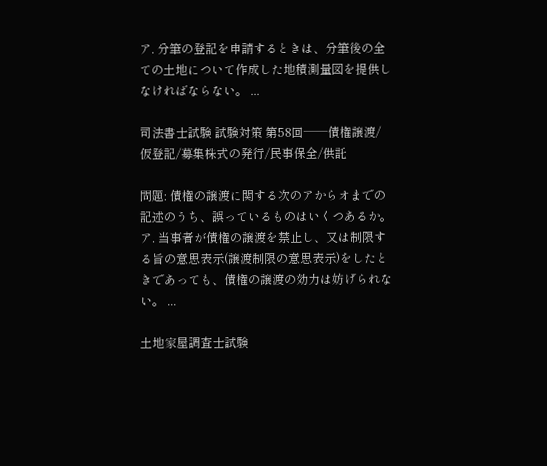ア. 分筆の登記を申請するときは、分筆後の全ての土地について作成した地積測量図を提供しなければならない。 ...

司法書士試験 試験対策 第58回──債権譲渡/仮登記/募集株式の発行/民事保全/供託

問題: 債権の譲渡に関する次のアからオまでの記述のうち、誤っているものはいくつあるか。 ア. 当事者が債権の譲渡を禁止し、又は制限する旨の意思表示(譲渡制限の意思表示)をしたときであっても、債権の譲渡の効力は妨げられない。 ...

土地家屋調査士試験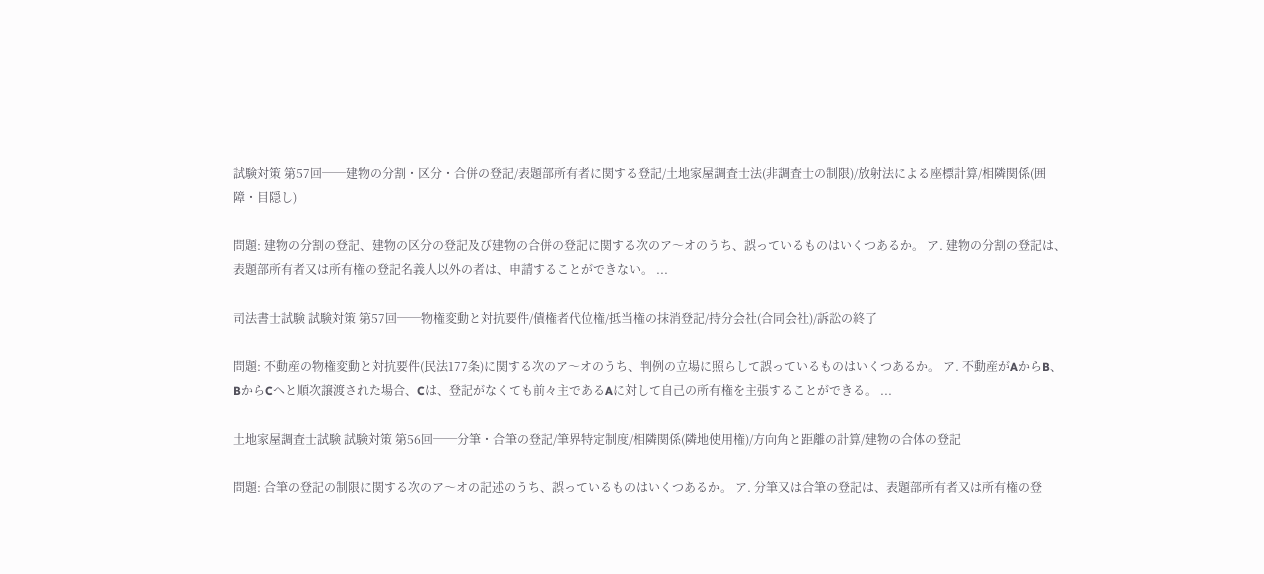試験対策 第57回──建物の分割・区分・合併の登記/表題部所有者に関する登記/土地家屋調査士法(非調査士の制限)/放射法による座標計算/相隣関係(囲障・目隠し)

問題: 建物の分割の登記、建物の区分の登記及び建物の合併の登記に関する次のア〜オのうち、誤っているものはいくつあるか。 ア. 建物の分割の登記は、表題部所有者又は所有権の登記名義人以外の者は、申請することができない。 ...

司法書士試験 試験対策 第57回──物権変動と対抗要件/債権者代位権/抵当権の抹消登記/持分会社(合同会社)/訴訟の終了

問題: 不動産の物権変動と対抗要件(民法177条)に関する次のア〜オのうち、判例の立場に照らして誤っているものはいくつあるか。 ア. 不動産がAからB、BからCへと順次譲渡された場合、Cは、登記がなくても前々主であるAに対して自己の所有権を主張することができる。 ...

土地家屋調査士試験 試験対策 第56回──分筆・合筆の登記/筆界特定制度/相隣関係(隣地使用権)/方向角と距離の計算/建物の合体の登記

問題: 合筆の登記の制限に関する次のア〜オの記述のうち、誤っているものはいくつあるか。 ア. 分筆又は合筆の登記は、表題部所有者又は所有権の登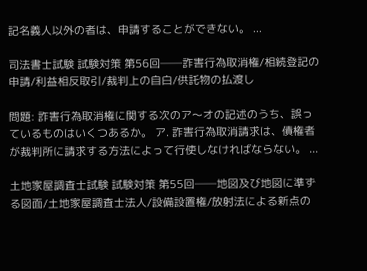記名義人以外の者は、申請することができない。 ...

司法書士試験 試験対策 第56回──詐害行為取消権/相続登記の申請/利益相反取引/裁判上の自白/供託物の払渡し

問題: 詐害行為取消権に関する次のア〜オの記述のうち、誤っているものはいくつあるか。 ア. 詐害行為取消請求は、債権者が裁判所に請求する方法によって行使しなければならない。 ...

土地家屋調査士試験 試験対策 第55回──地図及び地図に準ずる図面/土地家屋調査士法人/設備設置権/放射法による新点の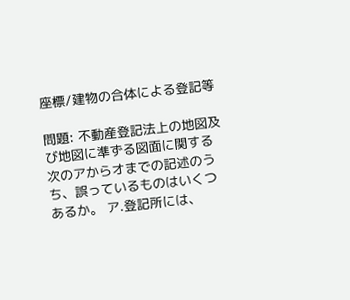座標/建物の合体による登記等

問題: 不動産登記法上の地図及び地図に準ずる図面に関する次のアからオまでの記述のうち、誤っているものはいくつあるか。 ア.登記所には、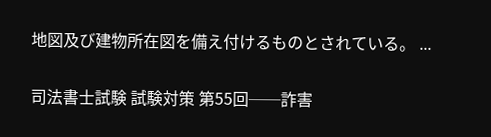地図及び建物所在図を備え付けるものとされている。 ...

司法書士試験 試験対策 第55回──詐害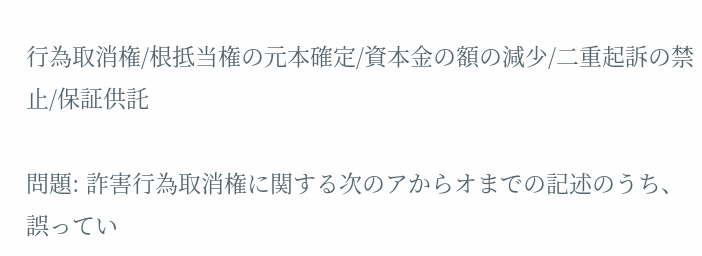行為取消権/根抵当権の元本確定/資本金の額の減少/二重起訴の禁止/保証供託

問題: 詐害行為取消権に関する次のアからオまでの記述のうち、誤ってい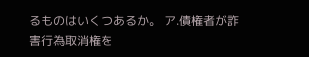るものはいくつあるか。 ア.債権者が詐害行為取消権を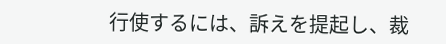行使するには、訴えを提起し、裁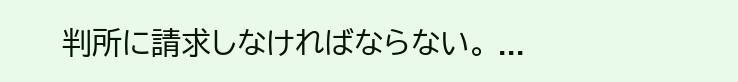判所に請求しなければならない。 ...